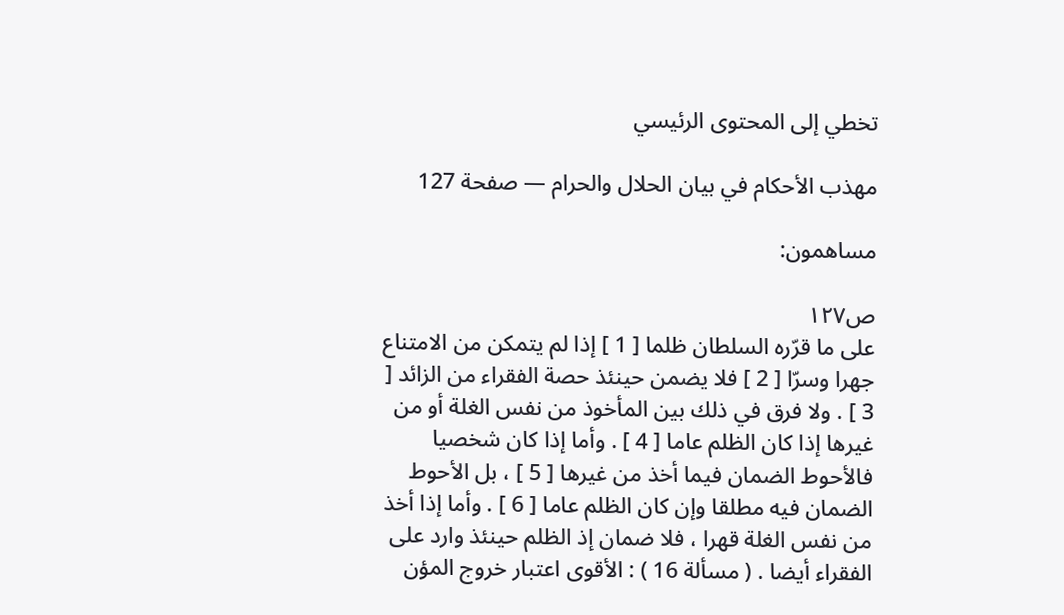تخطي إلى المحتوى الرئيسي

مهذب الأحكام في بيان الحلال والحرام — صفحة 127

مساهمون:

ص١٢٧
على ما قرّره السلطان ظلما [ 1 ] إذا لم يتمكن من الامتناع جهرا وسرّا [ 2 ] فلا يضمن حينئذ حصة الفقراء من الزائد [ 3 ] . ولا فرق في ذلك بين المأخوذ من نفس الغلة أو من غيرها إذا كان الظلم عاما [ 4 ] . وأما إذا كان شخصيا فالأحوط الضمان فيما أخذ من غيرها [ 5 ] ، بل الأحوط الضمان فيه مطلقا وإن كان الظلم عاما [ 6 ] . وأما إذا أخذ من نفس الغلة قهرا ، فلا ضمان إذ الظلم حينئذ وارد على الفقراء أيضا . ( مسألة 16 ) : الأقوى اعتبار خروج المؤن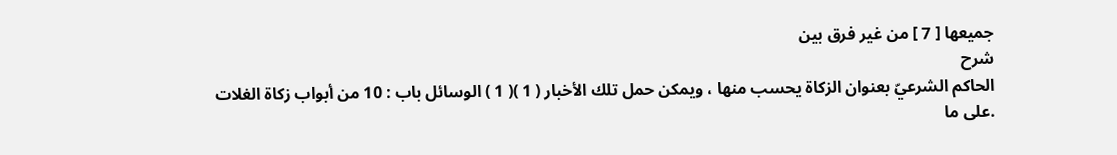جميعها [ 7 ] من غير فرق بين
شرح
الحاكم الشرعيّ بعنوان الزكاة يحسب منها ، ويمكن حمل تلك الأخبار ( 1 )( 1 ) الوسائل باب : 10 من أبواب زكاة الغلات .على ما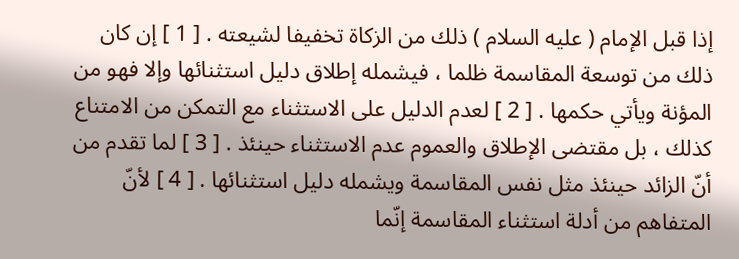إذا قبل الإمام ( عليه السلام ) ذلك من الزكاة تخفيفا لشيعته . [ 1 ] إن كان ذلك من توسعة المقاسمة ظلما ، فيشمله إطلاق دليل استثنائها وإلا فهو من المؤنة ويأتي حكمها . [ 2 ] لعدم الدليل على الاستثناء مع التمكن من الامتناع كذلك ، بل مقتضى الإطلاق والعموم عدم الاستثناء حينئذ . [ 3 ] لما تقدم من أنّ الزائد حينئذ مثل نفس المقاسمة ويشمله دليل استثنائها . [ 4 ] لأنّ المتفاهم من أدلة استثناء المقاسمة إنّما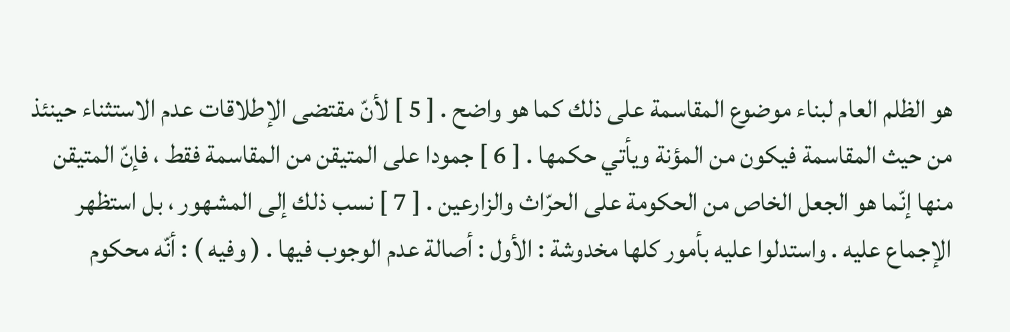هو الظلم العام لبناء موضوع المقاسمة على ذلك كما هو واضح . [ 5 ] لأنّ مقتضى الإطلاقات عدم الاستثناء حينئذ من حيث المقاسمة فيكون من المؤنة ويأتي حكمها . [ 6 ] جمودا على المتيقن من المقاسمة فقط ، فإنّ المتيقن منها إنّما هو الجعل الخاص من الحكومة على الحرّاث والزارعين . [ 7 ] نسب ذلك إلى المشهور ، بل استظهر الإجماع عليه . واستدلوا عليه بأمور كلها مخدوشة : الأول : أصالة عدم الوجوب فيها . ( وفيه ) : أنّه محكوم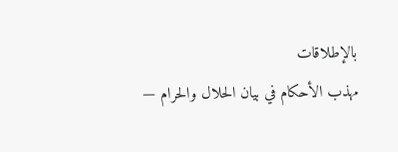بالإطلاقات
مهذب الأحكام في بيان الحلال والحرام —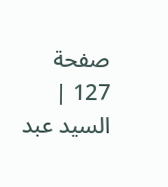صفحة 127 | السيد عبد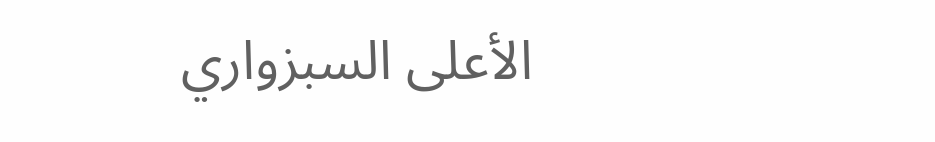الأعلى السبزواري